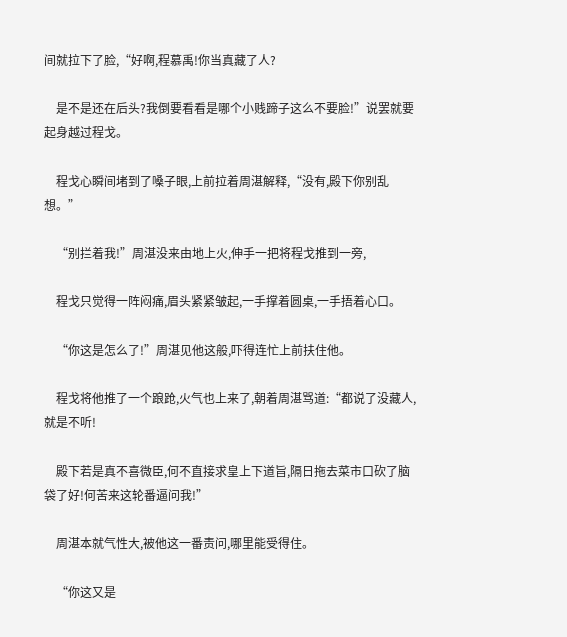间就拉下了脸,“好啊,程慕禹!你当真藏了人?

    是不是还在后头?我倒要看看是哪个小贱蹄子这么不要脸!”说罢就要起身越过程戈。

    程戈心瞬间堵到了嗓子眼,上前拉着周湛解释,“没有,殿下你别乱想。”

    “别拦着我!”周湛没来由地上火,伸手一把将程戈推到一旁,

    程戈只觉得一阵闷痛,眉头紧紧皱起,一手撑着圆桌,一手捂着心口。

    “你这是怎么了!”周湛见他这般,吓得连忙上前扶住他。

    程戈将他推了一个踉跄,火气也上来了,朝着周湛骂道:“都说了没藏人,就是不听!

    殿下若是真不喜微臣,何不直接求皇上下道旨,隔日拖去菜市口砍了脑袋了好!何苦来这轮番逼问我!”

    周湛本就气性大,被他这一番责问,哪里能受得住。

    “你这又是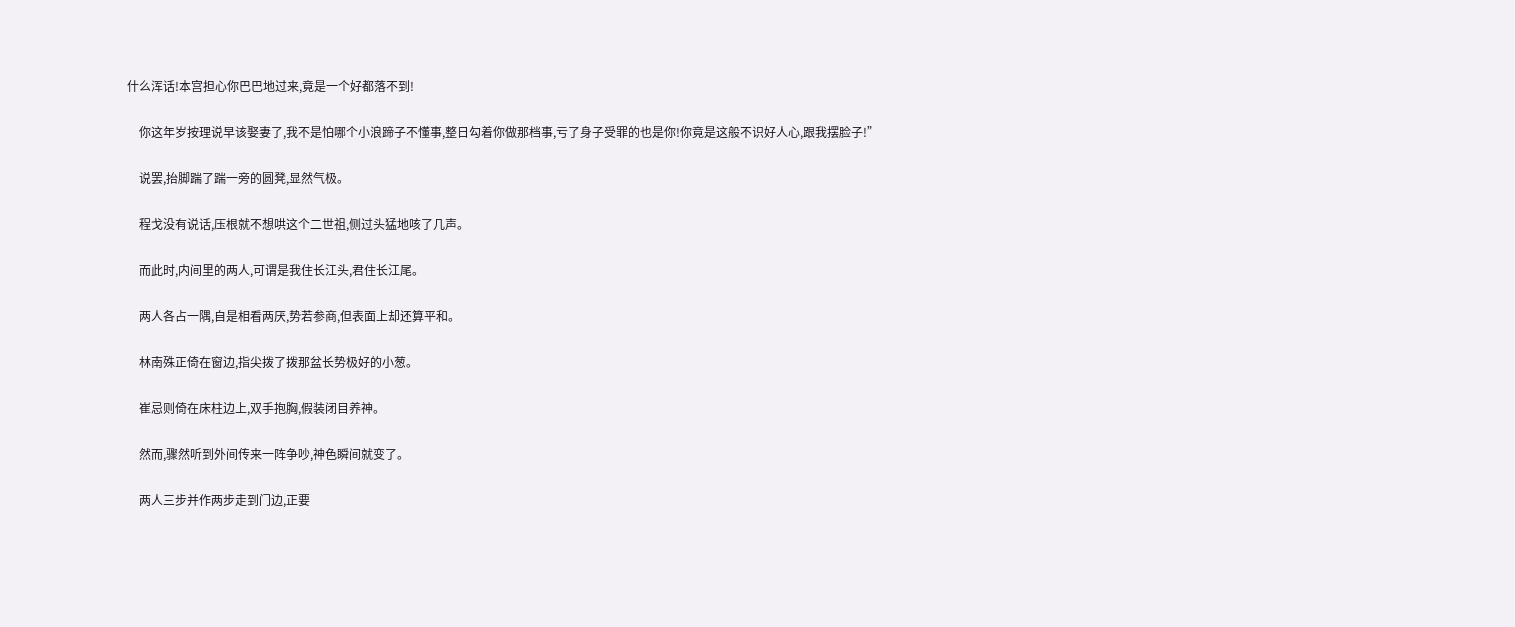什么浑话!本宫担心你巴巴地过来,竟是一个好都落不到!

    你这年岁按理说早该娶妻了,我不是怕哪个小浪蹄子不懂事,整日勾着你做那档事,亏了身子受罪的也是你!你竟是这般不识好人心,跟我摆脸子!”

    说罢,抬脚踹了踹一旁的圆凳,显然气极。

    程戈没有说话,压根就不想哄这个二世祖,侧过头猛地咳了几声。

    而此时,内间里的两人,可谓是我住长江头,君住长江尾。

    两人各占一隅,自是相看两厌,势若参商,但表面上却还算平和。

    林南殊正倚在窗边,指尖拨了拨那盆长势极好的小葱。

    崔忌则倚在床柱边上,双手抱胸,假装闭目养神。

    然而,骤然听到外间传来一阵争吵,神色瞬间就变了。

    两人三步并作两步走到门边,正要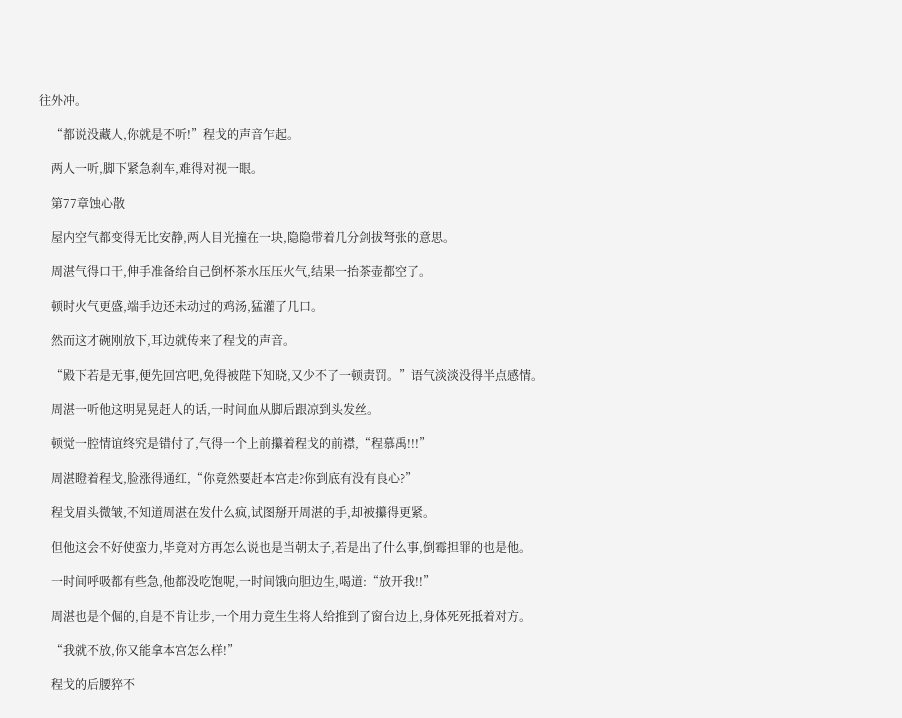往外冲。

    “都说没藏人,你就是不听!”程戈的声音乍起。

    两人一听,脚下紧急刹车,难得对视一眼。

    第77章蚀心散

    屋内空气都变得无比安静,两人目光撞在一块,隐隐带着几分剑拔弩张的意思。

    周湛气得口干,伸手准备给自己倒杯茶水压压火气,结果一抬茶壶都空了。

    顿时火气更盛,端手边还未动过的鸡汤,猛灌了几口。

    然而这才碗刚放下,耳边就传来了程戈的声音。

    “殿下若是无事,便先回宫吧,免得被陛下知晓,又少不了一顿责罚。”语气淡淡没得半点感情。

    周湛一听他这明晃晃赶人的话,一时间血从脚后跟凉到头发丝。

    顿觉一腔情谊终究是错付了,气得一个上前攥着程戈的前襟,“程慕禹!!!”

    周湛瞪着程戈,脸涨得通红,“你竟然要赶本宫走?你到底有没有良心?”

    程戈眉头微皱,不知道周湛在发什么疯,试图掰开周湛的手,却被攥得更紧。

    但他这会不好使蛮力,毕竟对方再怎么说也是当朝太子,若是出了什么事,倒霉担罪的也是他。

    一时间呼吸都有些急,他都没吃饱呢,一时间饿向胆边生,喝道:“放开我!!”

    周湛也是个倔的,自是不肯让步,一个用力竟生生将人给推到了窗台边上,身体死死抵着对方。

    “我就不放,你又能拿本宫怎么样!”

    程戈的后腰猝不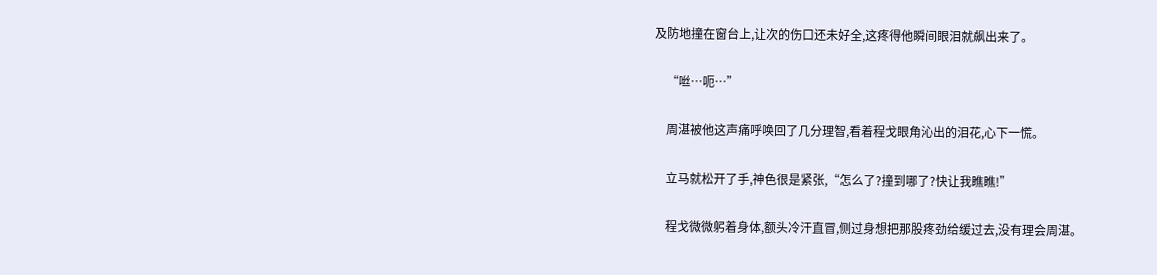及防地撞在窗台上,让次的伤口还未好全,这疼得他瞬间眼泪就飙出来了。

    “咝…呃…”

    周湛被他这声痛呼唤回了几分理智,看着程戈眼角沁出的泪花,心下一慌。

    立马就松开了手,神色很是紧张,“怎么了?撞到哪了?快让我瞧瞧!”

    程戈微微躬着身体,额头冷汗直冒,侧过身想把那股疼劲给缓过去,没有理会周湛。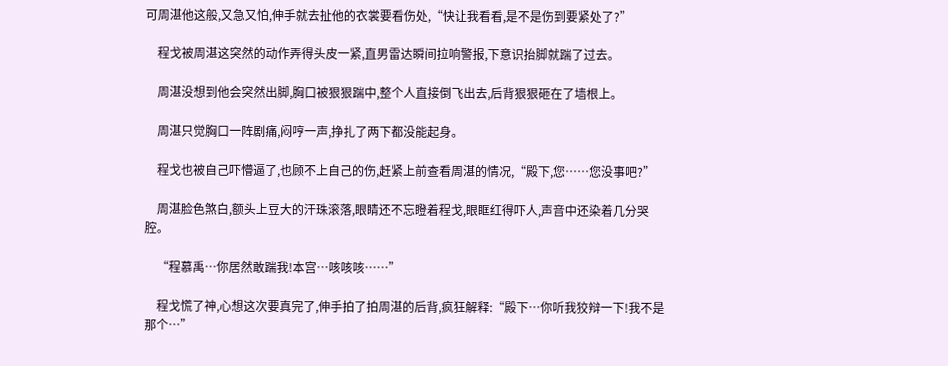可周湛他这般,又急又怕,伸手就去扯他的衣裳要看伤处,“快让我看看,是不是伤到要紧处了?”

    程戈被周湛这突然的动作弄得头皮一紧,直男雷达瞬间拉响警报,下意识抬脚就踹了过去。

    周湛没想到他会突然出脚,胸口被狠狠踹中,整个人直接倒飞出去,后背狠狠砸在了墙根上。

    周湛只觉胸口一阵剧痛,闷哼一声,挣扎了两下都没能起身。

    程戈也被自己吓懵逼了,也顾不上自己的伤,赶紧上前查看周湛的情况,“殿下,您……您没事吧?”

    周湛脸色煞白,额头上豆大的汗珠滚落,眼睛还不忘瞪着程戈,眼眶红得吓人,声音中还染着几分哭腔。

    “程慕禹…你居然敢踹我!本宫…咳咳咳……”

    程戈慌了神,心想这次要真完了,伸手拍了拍周湛的后背,疯狂解释:“殿下…你听我狡辩一下!我不是那个…”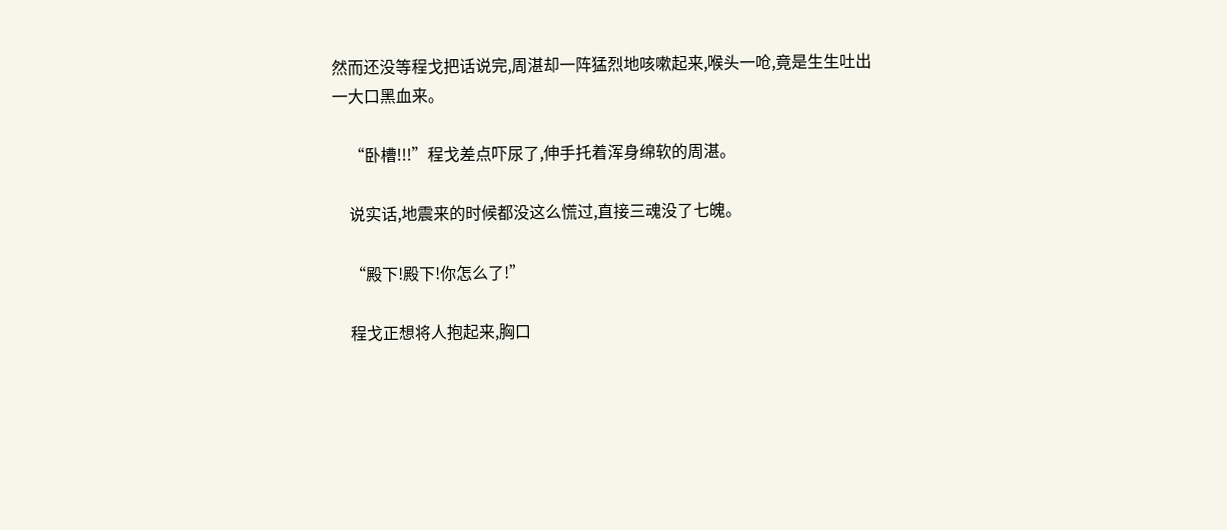然而还没等程戈把话说完,周湛却一阵猛烈地咳嗽起来,喉头一呛,竟是生生吐出一大口黑血来。

    “卧槽!!!”程戈差点吓尿了,伸手托着浑身绵软的周湛。

    说实话,地震来的时候都没这么慌过,直接三魂没了七魄。

    “殿下!殿下!你怎么了!”

    程戈正想将人抱起来,胸口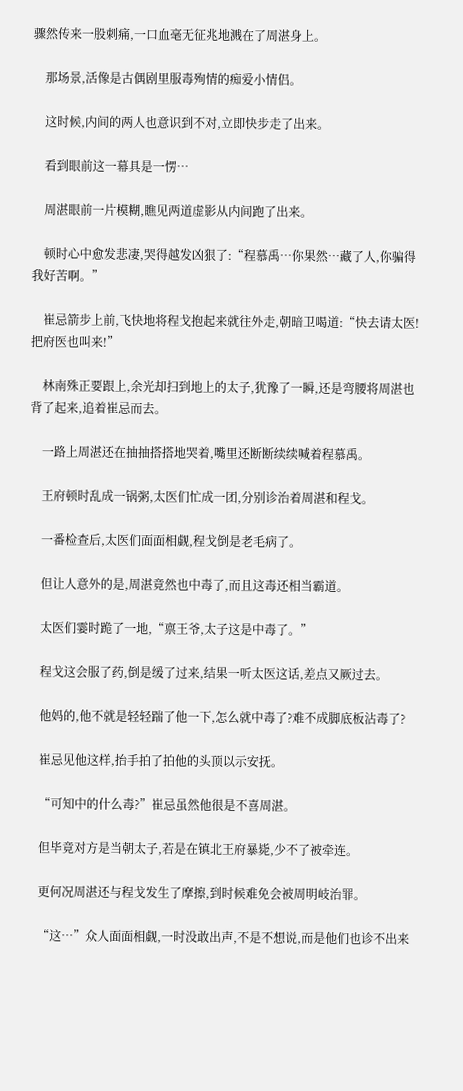骤然传来一股刺痛,一口血毫无征兆地溅在了周湛身上。

    那场景,活像是古偶剧里服毒殉情的痴爱小情侣。

    这时候,内间的两人也意识到不对,立即快步走了出来。

    看到眼前这一幕具是一愣…

    周湛眼前一片模糊,瞧见两道虚影从内间跑了出来。

    顿时心中愈发悲凄,哭得越发凶狠了:“程慕禹…你果然…藏了人,你骗得我好苦啊。”

    崔忌箭步上前,飞快地将程戈抱起来就往外走,朝暗卫喝道:“快去请太医!把府医也叫来!”

    林南殊正要跟上,余光却扫到地上的太子,犹豫了一瞬,还是弯腰将周湛也背了起来,追着崔忌而去。

    一路上周湛还在抽抽搭搭地哭着,嘴里还断断续续喊着程慕禹。

    王府顿时乱成一锅粥,太医们忙成一团,分别诊治着周湛和程戈。

    一番检查后,太医们面面相觑,程戈倒是老毛病了。

    但让人意外的是,周湛竟然也中毒了,而且这毒还相当霸道。

    太医们霎时跪了一地,“禀王爷,太子这是中毒了。”

    程戈这会服了药,倒是缓了过来,结果一听太医这话,差点又厥过去。

    他妈的,他不就是轻轻踹了他一下,怎么就中毒了?难不成脚底板沾毒了?

    崔忌见他这样,抬手拍了拍他的头顶以示安抚。

    “可知中的什么毒?”崔忌虽然他很是不喜周湛。

    但毕竟对方是当朝太子,若是在镇北王府暴毙,少不了被牵连。

    更何况周湛还与程戈发生了摩擦,到时候难免会被周明岐治罪。

    “这…”众人面面相觑,一时没敢出声,不是不想说,而是他们也诊不出来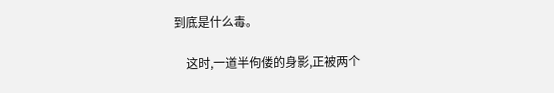到底是什么毒。

    这时,一道半佝偻的身影,正被两个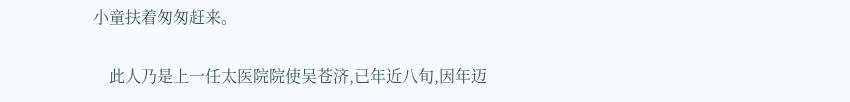小童扶着匆匆赶来。

    此人乃是上一任太医院院使吴苍济,已年近八旬,因年迈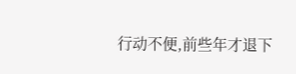行动不便,前些年才退下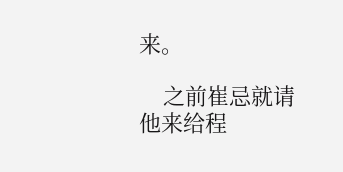来。

    之前崔忌就请他来给程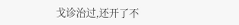戈诊治过,还开了不